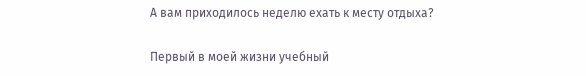А вам приходилось неделю ехать к месту отдыха?

Первый в моей жизни учебный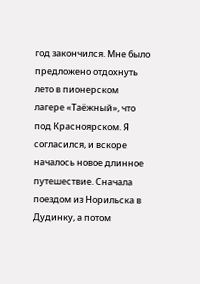год закончился. Мне было предложено отдохнуть лето в пионерском лагере «Таёжный», что под Красноярском. Я согласился, и вскоре началось новое длинное путешествие. Сначала поездом из Норильска в Дудинку, а потом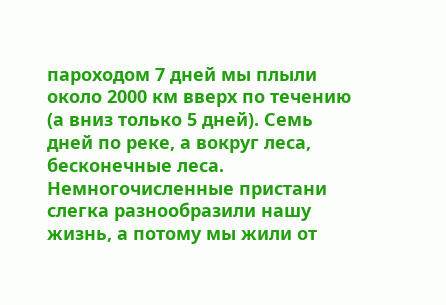пароходом 7 дней мы плыли около 2000 км вверх по течению (а вниз только 5 дней). Семь дней по реке, а вокруг леса, бесконечные леса. Немногочисленные пристани слегка разнообразили нашу жизнь, а потому мы жили от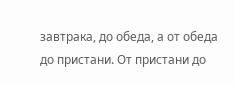завтрака, до обеда, а от обеда до пристани. От пристани до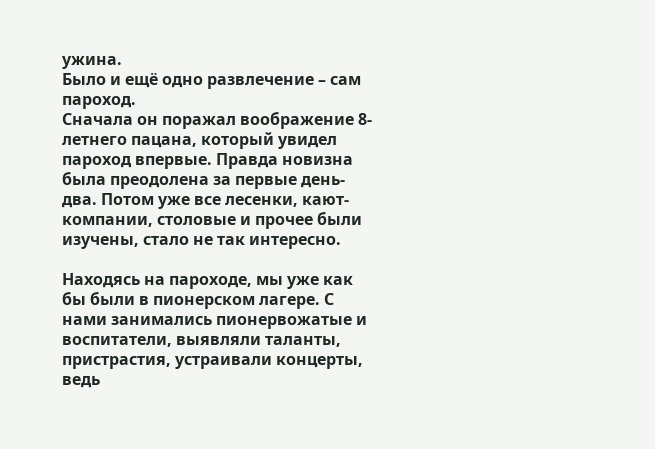ужина.
Было и ещё одно развлечение – сам пароход.
Сначала он поражал воображение 8-летнего пацана, который увидел пароход впервые. Правда новизна была преодолена за первые день-два. Потом уже все лесенки, кают-компании, столовые и прочее были изучены, стало не так интересно.

Находясь на пароходе, мы уже как бы были в пионерском лагере. С нами занимались пионервожатые и воспитатели, выявляли таланты, пристрастия, устраивали концерты, ведь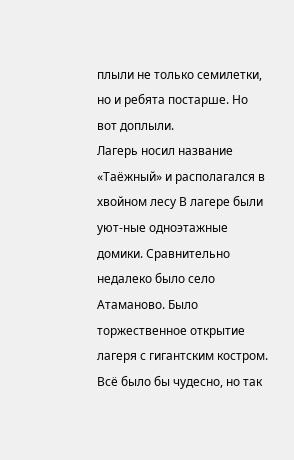плыли не только семилетки, но и ребята постарше. Но вот доплыли.
Лагерь носил название «Таёжный» и располагался в хвойном лесу В лагере были уют-ные одноэтажные домики. Сравнительно недалеко было село Атаманово. Было торжественное открытие лагеря с гигантским костром. Всё было бы чудесно, но так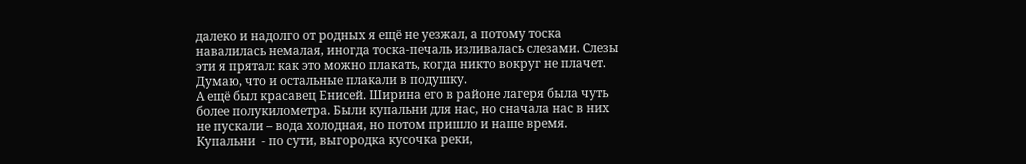далеко и надолго от родных я ещё не уезжал, а потому тоска навалилась немалая, иногда тоска-печаль изливалась слезами. Слезы эти я прятал: как это можно плакать, когда никто вокруг не плачет. Думаю, что и остальные плакали в подушку.
А ещё был красавец Енисей. Ширина его в районе лагеря была чуть более полукилометра. Были купальни для нас, но сначала нас в них не пускали – вода холодная, но потом пришло и наше время. Купальни  - по сути, выгородка кусочка реки,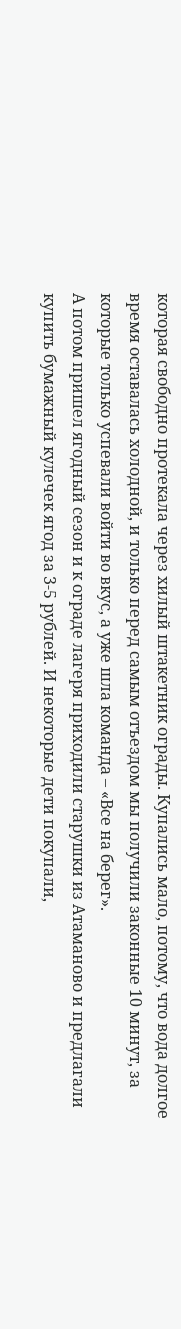которая свободно протекала через хилый штакетник ограды. Купались мало, потому, что вода долгое время оставалась холодной, и только перед самым отъездом мы получили законные 10 минут, за которые только успевали войти во вкус, а уже шла команда – «Все на берег».
А потом пришел ягодный сезон и к ограде лагеря приходили старушки из Атаманово и предлагали купить бумажный кулечек ягод за 3-5 рублей. И некоторые дети покупали,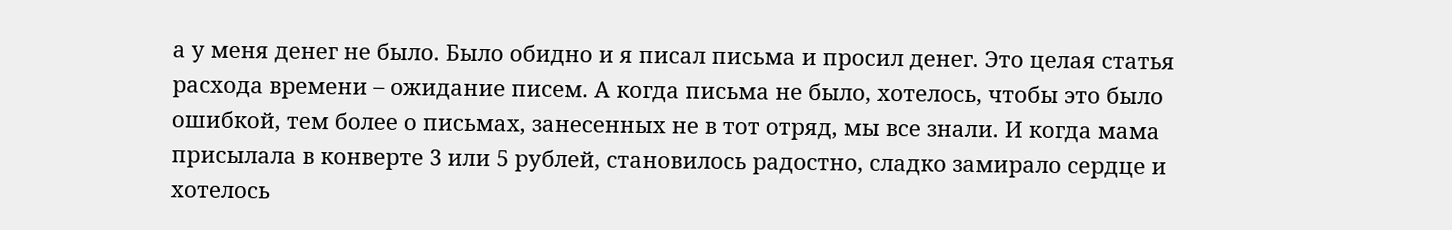а у меня денег не было. Было обидно и я писал письма и просил денег. Это целая статья расхода времени – ожидание писем. А когда письма не было, хотелось, чтобы это было ошибкой, тем более о письмах, занесенных не в тот отряд, мы все знали. И когда мама присылала в конверте 3 или 5 рублей, становилось радостно, сладко замирало сердце и хотелось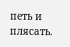петь и плясать.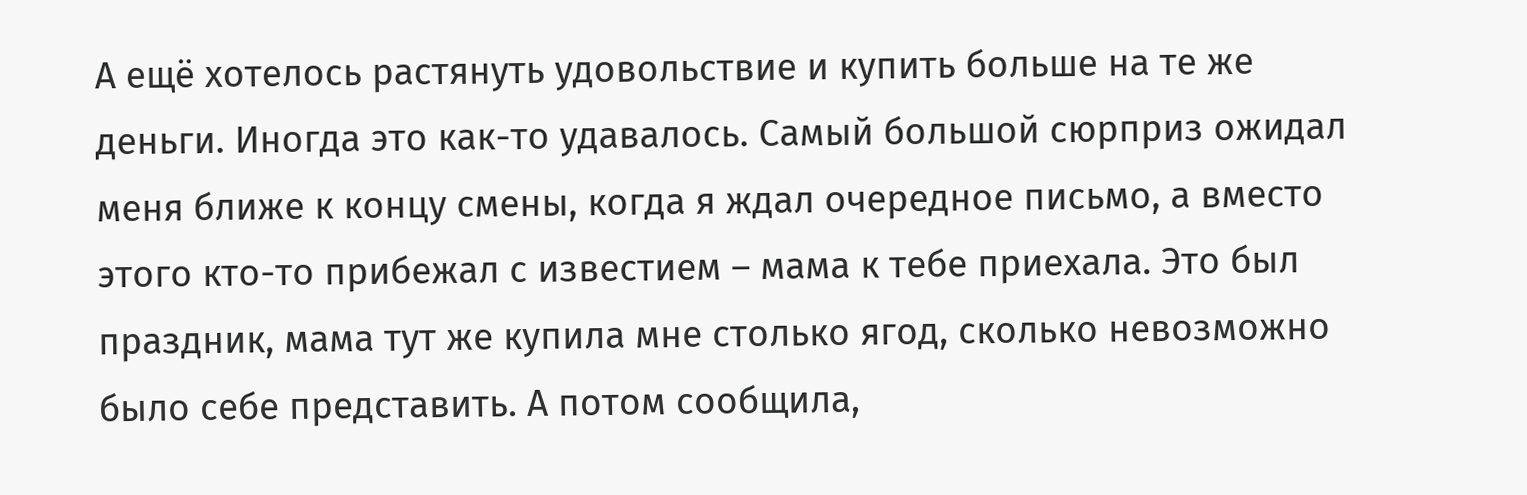А ещё хотелось растянуть удовольствие и купить больше на те же деньги. Иногда это как-то удавалось. Самый большой сюрприз ожидал меня ближе к концу смены, когда я ждал очередное письмо, а вместо этого кто-то прибежал с известием – мама к тебе приехала. Это был праздник, мама тут же купила мне столько ягод, сколько невозможно было себе представить. А потом сообщила,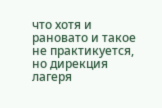что хотя и рановато и такое не практикуется, но дирекция лагеря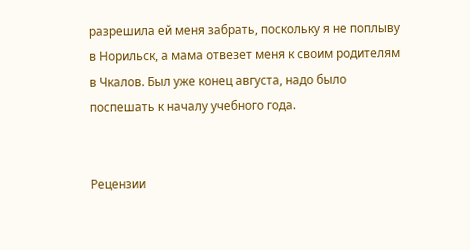разрешила ей меня забрать, поскольку я не поплыву в Норильск, а мама отвезет меня к своим родителям в Чкалов. Был уже конец августа, надо было поспешать к началу учебного года.


Рецензии